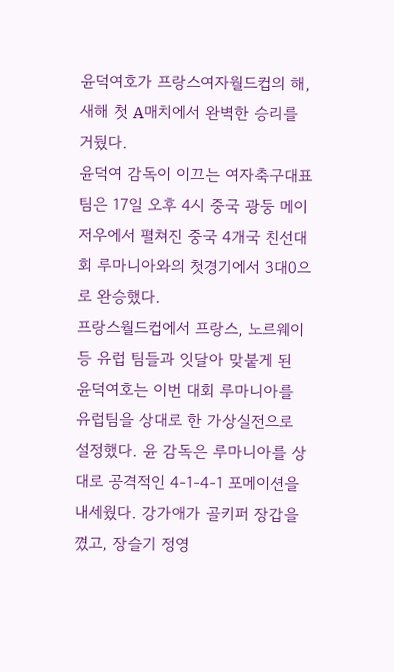윤덕여호가 프랑스여자월드컵의 해, 새해 첫 A매치에서 완벽한 승리를 거뒀다.
윤덕여 감독이 이끄는 여자축구대표팀은 17일 오후 4시 중국 광둥 메이저우에서 펼쳐진 중국 4개국 친선대회 루마니아와의 첫경기에서 3대0으로 완승했다.
프랑스월드컵에서 프랑스, 노르웨이 등 유럽 팀들과 잇달아 맞붙게 된 윤덕여호는 이번 대회 루마니아를 유럽팀을 상대로 한 가상실전으로 설정했다. 윤 감독은 루마니아를 상대로 공격적인 4-1-4-1 포메이션을 내세웠다. 강가애가 골키퍼 장갑을 꼈고, 장슬기 정영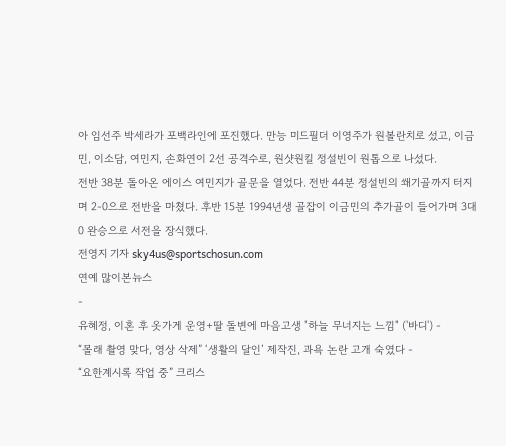아 임선주 박세라가 포백라인에 포진했다. 만능 미드필더 이영주가 원볼란치로 섰고, 이금민, 이소담, 여민지, 손화연이 2선 공격수로, 원샷원킬 정설빈이 원톱으로 나섰다.
전반 38분 돌아온 에이스 여민지가 골문을 열었다. 전반 44분 정설빈의 쐐기골까지 터지며 2-0으로 전반을 마쳤다. 후반 15분 1994년생 골잡이 이금민의 추가골이 들어가며 3대0 완승으로 서전을 장식했다.
전영지 기자 sky4us@sportschosun.com
연예 많이본뉴스
-
유혜정, 이혼 후 옷가게 운영+딸 돌변에 마음고생 "하늘 무너지는 느낌" ('바디') -
“몰래 촬영 맞다, 영상 삭제” ‘생활의 달인’ 제작진, 과욕 논란 고개 숙였다 -
“요한계시록 작업 중” 크리스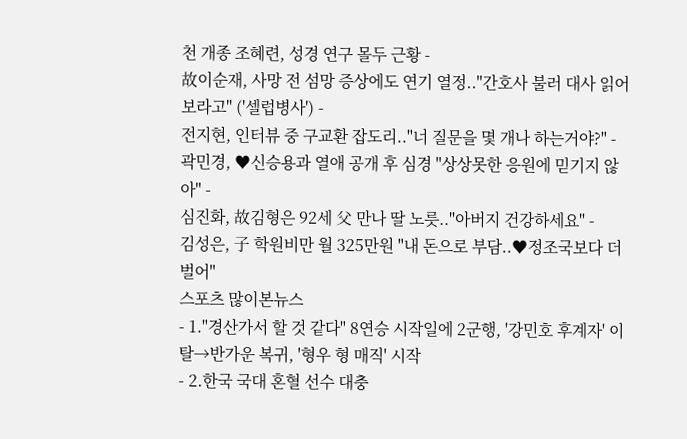천 개종 조혜련, 성경 연구 몰두 근황 -
故이순재, 사망 전 섬망 증상에도 연기 열정.."간호사 불러 대사 읽어보라고" ('셀럽병사') -
전지현, 인터뷰 중 구교환 잡도리.."너 질문을 몇 개나 하는거야?" -
곽민경, ♥신승용과 열애 공개 후 심경 "상상못한 응원에 믿기지 않아" -
심진화, 故김형은 92세 父 만나 딸 노릇.."아버지 건강하세요" -
김성은, 子 학원비만 월 325만원 "내 돈으로 부담..♥정조국보다 더 벌어"
스포츠 많이본뉴스
- 1."경산가서 할 것 같다" 8연승 시작일에 2군행, '강민호 후계자' 이탈→반가운 복귀, '형우 형 매직' 시작
- 2.한국 국대 혼혈 선수 대충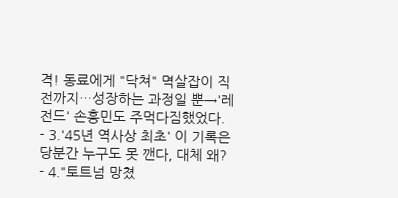격! 동료에게 "닥쳐" 멱살잡이 직전까지…성장하는 과정일 뿐→'레전드' 손흥민도 주먹다짐했었다.
- 3.'45년 역사상 최초' 이 기록은 당분간 누구도 못 깬다, 대체 왜?
- 4."토트넘 망쳤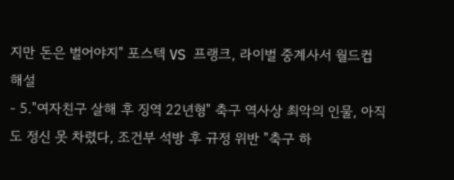지만 돈은 벌어야지" 포스텍 VS 프랭크, 라이벌 중계사서 월드컵 해설
- 5."여자친구 살해 후 징역 22년형" 축구 역사상 최악의 인물, 아직도 정신 못 차렸다, 조건부 석방 후 규정 위반 "축구 하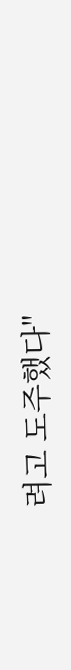려고 도주했다"